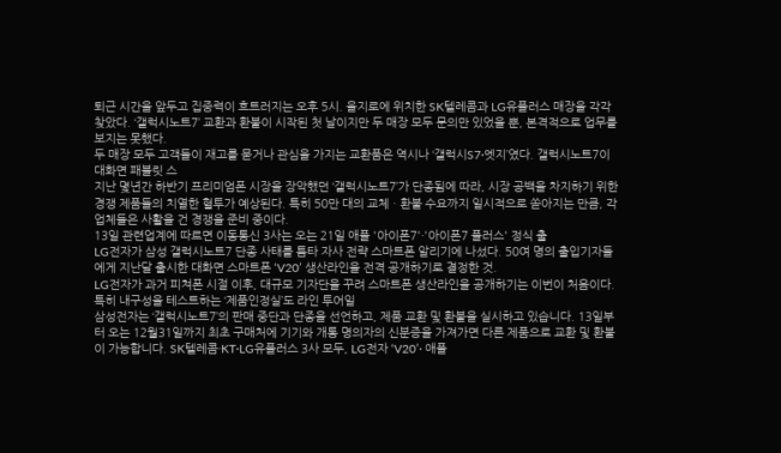퇴근 시간을 앞두고 집중력이 흐트러지는 오후 5시. 을지로에 위치한 SK텔레콤과 LG유플러스 매장을 각각 찾았다. ‘갤럭시노트7’ 교환과 환불이 시작된 첫 날이지만 두 매장 모두 문의만 있었을 뿐, 본격적으로 업무를 보지는 못했다.
두 매장 모두 고객들이 재고를 묻거나 관심을 가지는 교환품은 역시나 ‘갤럭시S7·엣지’였다. 갤럭시노트7이 대화면 패블릿 스
지난 몇년간 하반기 프리미엄폰 시장을 장악했던 ‘갤럭시노트7’가 단종됨에 따라, 시장 공백을 차지하기 위한 경쟁 제품들의 치열한 혈투가 예상된다. 특히 50만 대의 교체ㆍ환불 수요까지 일시적으로 쏟아지는 만큼, 각 업체들은 사활을 건 경쟁을 준비 중이다.
13일 관련업계에 따르면 이동통신 3사는 오는 21일 애플 '아이폰7'·'아이폰7 플러스' 정식 출
LG전자가 삼성 갤럭시노트7 단종 사태를 틈타 자사 전략 스마트폰 알리기에 나섰다. 50여 명의 출입기자들에게 지난달 출시한 대화면 스마트폰 ‘V20’ 생산라인을 전격 공개하기로 결정한 것.
LG전자가 과거 피쳐폰 시절 이후, 대규모 기자단을 꾸려 스마트폰 생산라인을 공개하기는 이번이 처음이다.
특히 내구성을 테스트하는 ‘제품인정실’도 라인 투어일
삼성전자는 ‘갤럭시노트7’의 판매 중단과 단종을 선언하고, 제품 교환 및 환불을 실시하고 있습니다. 13일부터 오는 12월31일까지 최초 구매처에 기기와 개통 명의자의 신분증을 가져가면 다른 제품으로 교환 및 환불이 가능합니다. SK텔레콤·KT·LG유플러스 3사 모두, LG전자 ‘V20’· 애플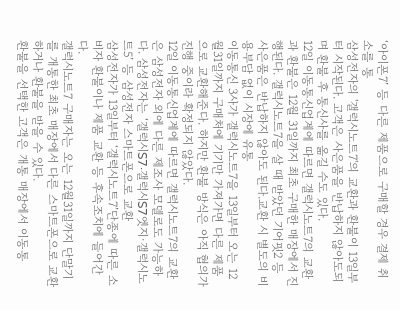‘아이폰7’ 등 다른 제품으로 구매할 경우 결제 취소를 통
삼성전자의 '갤럭시노트7'의 교환과 환불이 13일부터 시작된다. 고객은 사은품을 반납하지 않아도되며 환불 후 통신사를 옮길 수도 있다.
12일 이동통신업계에 따르면 갤럭시노트7의 교환과 환불은 12월 31일까지 최초 구매한 매장에서 진행된다. 갤럭시노트7을 살 때 받았던 기어핏2 등 사은품은 반납하지 않아도 된다.교환 시 별도의 비용부담 없이 시장에 유통
이동통신 3사가 갤럭시노트7을 13일부터 오는 12월31일까지 구매처에 기기만 가져가면 다른 제품으로 교환해준다. 하지만 환불 방식은 아직 협의가 진행 중이라 확정되지 않았다.
12일 이동통신업계에 따르면 갤럭시노트7의 교환은 삼성전자 외에 다른 제조사 모델로도 가능하다. 삼성전자는 ‘갤럭시S7·갤럭시S7엣지·갤럭시노트5’ 등 삼성전자 스마트폰으로 교환
삼성전자가 13일부터 ‘갤럭시노트7’단종에 따른 소비자 환불이나 제품 교환 등 후속조치에 들어간다.
갤럭시노트7 구매자는 오는 12월31일까지 단말기를 개통한 최초 매장에서 다른 스마트폰으로 교환하거나 환불을 받을 수 있다.
환불을 선택한 고객은 개통 매장에서 이동통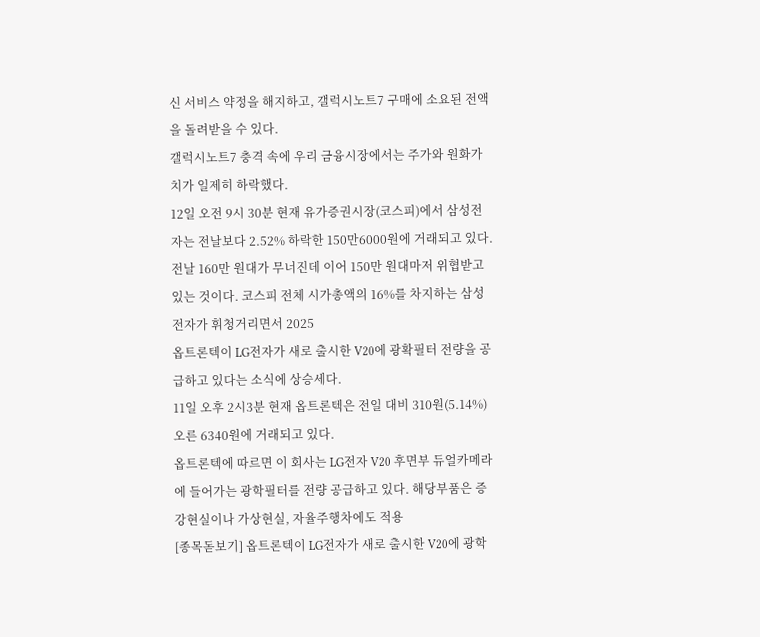신 서비스 약정을 해지하고, 갤럭시노트7 구매에 소요된 전액을 돌려받을 수 있다.
갤럭시노트7 충격 속에 우리 금융시장에서는 주가와 원화가치가 일제히 하락했다.
12일 오전 9시 30분 현재 유가증권시장(코스피)에서 삼성전자는 전날보다 2.52% 하락한 150만6000원에 거래되고 있다. 전날 160만 원대가 무너진데 이어 150만 원대마저 위협받고 있는 것이다. 코스피 전체 시가총액의 16%를 차지하는 삼성전자가 휘청거리면서 2025
옵트론텍이 LG전자가 새로 출시한 V20에 광확필터 전량을 공급하고 있다는 소식에 상승세다.
11일 오후 2시3분 현재 옵트론텍은 전일 대비 310원(5.14%) 오른 6340원에 거래되고 있다.
옵트론텍에 따르면 이 회사는 LG전자 V20 후면부 듀얼카메라에 들어가는 광학필터를 전량 공급하고 있다. 해당부품은 증강현실이나 가상현실, 자율주행차에도 적용
[종목돋보기] 옵트론텍이 LG전자가 새로 출시한 V20에 광학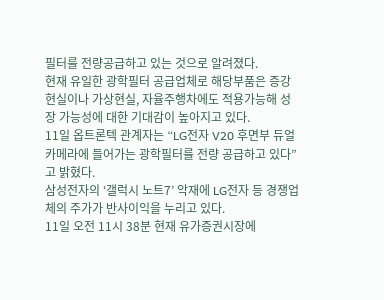필터를 전량공급하고 있는 것으로 알려졌다.
현재 유일한 광학필터 공급업체로 해당부품은 증강현실이나 가상현실, 자율주행차에도 적용가능해 성장 가능성에 대한 기대감이 높아지고 있다.
11일 옵트론텍 관계자는 “LG전자 V20 후면부 듀얼카메라에 들어가는 광학필터를 전량 공급하고 있다”고 밝혔다.
삼성전자의 ‘갤럭시 노트7’ 악재에 LG전자 등 경쟁업체의 주가가 반사이익을 누리고 있다.
11일 오전 11시 38분 현재 유가증권시장에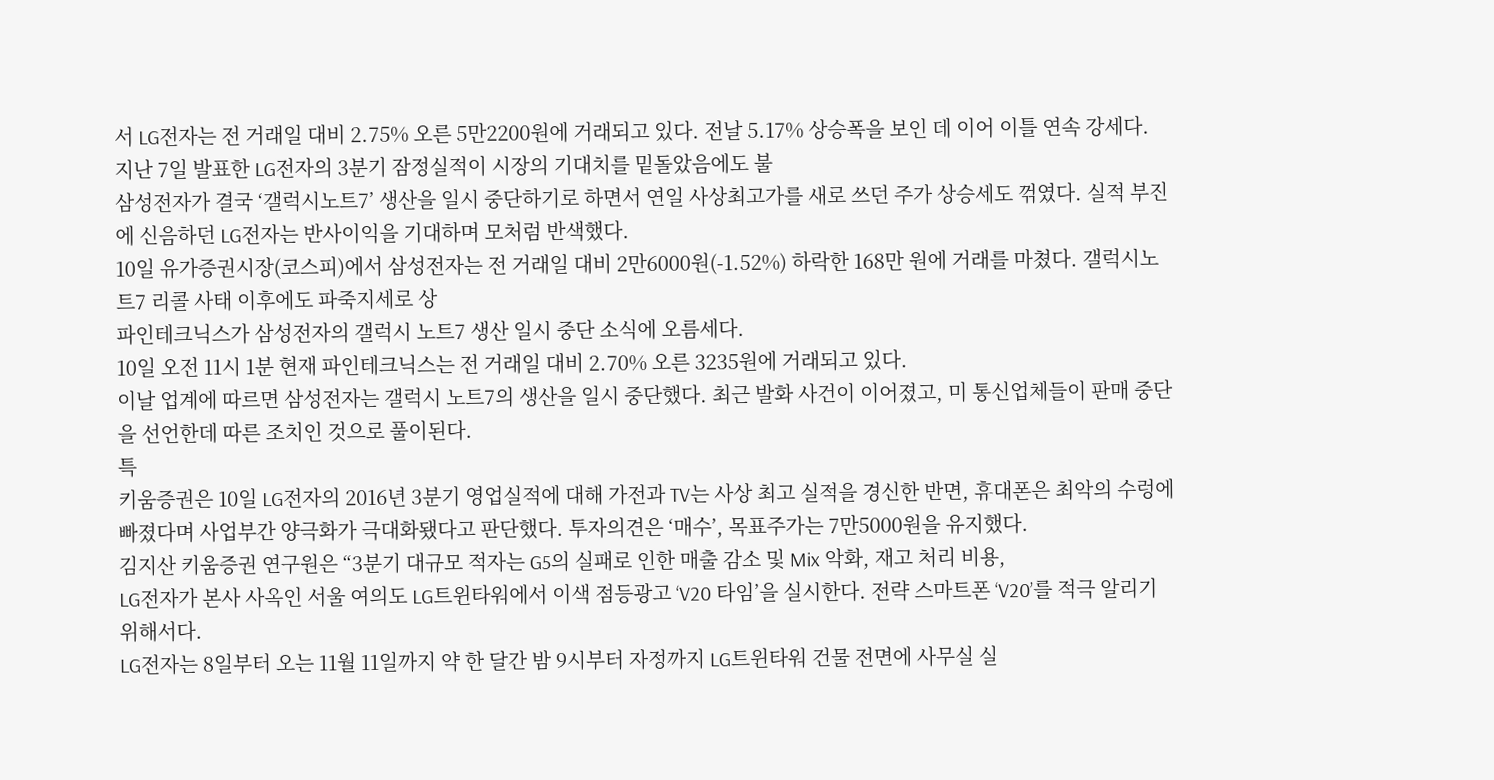서 LG전자는 전 거래일 대비 2.75% 오른 5만2200원에 거래되고 있다. 전날 5.17% 상승폭을 보인 데 이어 이틀 연속 강세다.
지난 7일 발표한 LG전자의 3분기 잠정실적이 시장의 기대치를 밑돌았음에도 불
삼성전자가 결국 ‘갤럭시노트7’ 생산을 일시 중단하기로 하면서 연일 사상최고가를 새로 쓰던 주가 상승세도 꺾였다. 실적 부진에 신음하던 LG전자는 반사이익을 기대하며 모처럼 반색했다.
10일 유가증권시장(코스피)에서 삼성전자는 전 거래일 대비 2만6000원(-1.52%) 하락한 168만 원에 거래를 마쳤다. 갤럭시노트7 리콜 사태 이후에도 파죽지세로 상
파인테크닉스가 삼성전자의 갤럭시 노트7 생산 일시 중단 소식에 오름세다.
10일 오전 11시 1분 현재 파인테크닉스는 전 거래일 대비 2.70% 오른 3235원에 거래되고 있다.
이날 업계에 따르면 삼성전자는 갤럭시 노트7의 생산을 일시 중단했다. 최근 발화 사건이 이어졌고, 미 통신업체들이 판매 중단을 선언한데 따른 조치인 것으로 풀이된다.
특
키움증권은 10일 LG전자의 2016년 3분기 영업실적에 대해 가전과 TV는 사상 최고 실적을 경신한 반면, 휴대폰은 최악의 수렁에 빠졌다며 사업부간 양극화가 극대화됐다고 판단했다. 투자의견은 ‘매수’, 목표주가는 7만5000원을 유지했다.
김지산 키움증권 연구원은 “3분기 대규모 적자는 G5의 실패로 인한 매출 감소 및 Mix 악화, 재고 처리 비용,
LG전자가 본사 사옥인 서울 여의도 LG트윈타워에서 이색 점등광고 ‘V20 타임’을 실시한다. 전략 스마트폰 ‘V20’를 적극 알리기 위해서다.
LG전자는 8일부터 오는 11월 11일까지 약 한 달간 밤 9시부터 자정까지 LG트윈타워 건물 전면에 사무실 실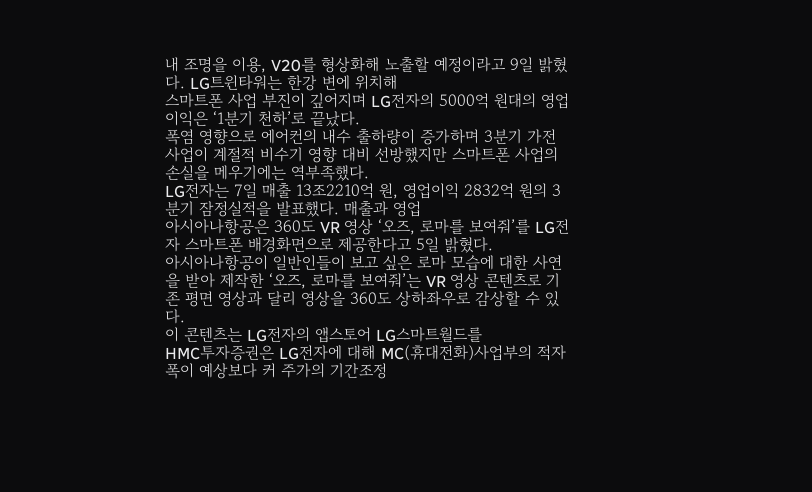내 조명을 이용, V20를 형상화해 노출할 예정이라고 9일 밝혔다. LG트윈타워는 한강 변에 위치해
스마트폰 사업 부진이 깊어지며 LG전자의 5000억 원대의 영업이익은 ‘1분기 천하’로 끝났다.
폭염 영향으로 에어컨의 내수 출하량이 증가하며 3분기 가전 사업이 계절적 비수기 영향 대비 선방했지만 스마트폰 사업의 손실을 메우기에는 역부족했다.
LG전자는 7일 매출 13조2210억 원, 영업이익 2832억 원의 3분기 잠정실적을 발표했다. 매출과 영업
아시아나항공은 360도 VR 영상 ‘오즈, 로마를 보여줘’를 LG전자 스마트폰 배경화면으로 제공한다고 5일 밝혔다.
아시아나항공이 일반인들이 보고 싶은 로마 모습에 대한 사연을 받아 제작한 ‘오즈, 로마를 보여줘’는 VR 영상 콘텐츠로 기존 평면 영상과 달리 영상을 360도 상하좌우로 감상할 수 있다.
이 콘텐츠는 LG전자의 앱스토어 LG스마트월드를
HMC투자증권은 LG전자에 대해 MC(휴대전화)사업부의 적자폭이 예상보다 커 주가의 기간조정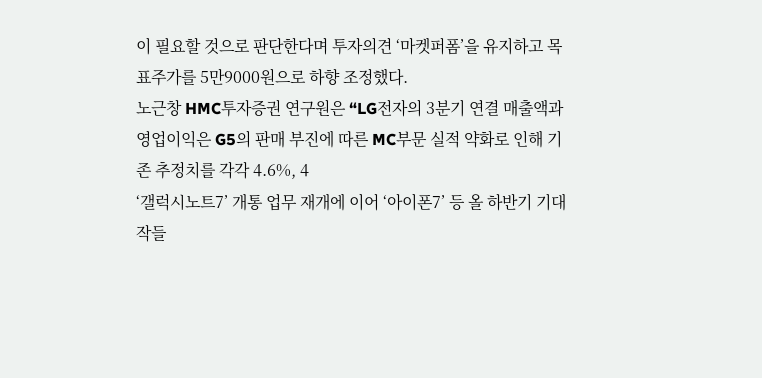이 필요할 것으로 판단한다며 투자의견 ‘마켓퍼폼’을 유지하고 목표주가를 5만9000원으로 하향 조정했다.
노근창 HMC투자증권 연구원은 “LG전자의 3분기 연결 매출액과 영업이익은 G5의 판매 부진에 따른 MC부문 실적 약화로 인해 기존 추정치를 각각 4.6%, 4
‘갤럭시노트7’ 개통 업무 재개에 이어 ‘아이폰7’ 등 올 하반기 기대작들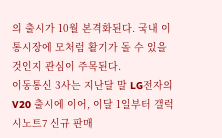의 출시가 10월 본격화된다. 국내 이통시장에 모처럼 활기가 돌 수 있을 것인지 관심이 주목된다.
이동통신 3사는 지난달 말 LG전자의 V20 출시에 이어, 이달 1일부터 갤럭시노트7 신규 판매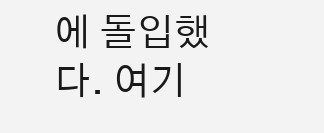에 돌입했다. 여기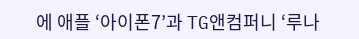에 애플 ‘아이폰7’과 TG앤컴퍼니 ‘루나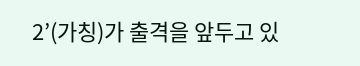2’(가칭)가 출격을 앞두고 있